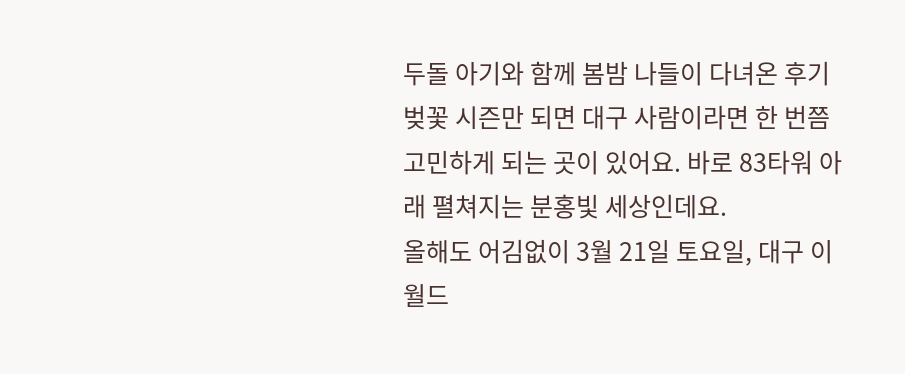두돌 아기와 함께 봄밤 나들이 다녀온 후기 벚꽃 시즌만 되면 대구 사람이라면 한 번쯤 고민하게 되는 곳이 있어요. 바로 83타워 아래 펼쳐지는 분홍빛 세상인데요.
올해도 어김없이 3월 21일 토요일, 대구 이월드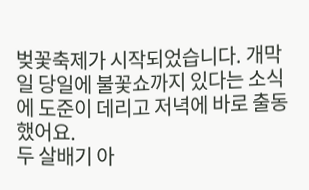벚꽃축제가 시작되었습니다. 개막일 당일에 불꽃쇼까지 있다는 소식에 도준이 데리고 저녁에 바로 출동했어요.
두 살배기 아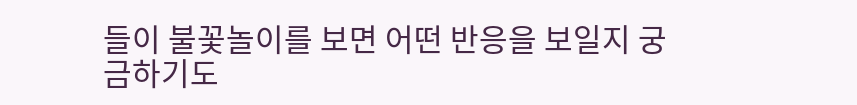들이 불꽃놀이를 보면 어떤 반응을 보일지 궁금하기도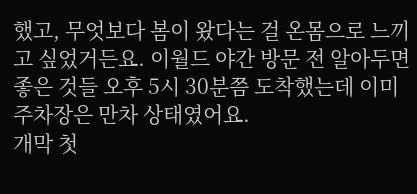했고, 무엇보다 봄이 왔다는 걸 온몸으로 느끼고 싶었거든요. 이월드 야간 방문 전 알아두면 좋은 것들 오후 5시 30분쯤 도착했는데 이미 주차장은 만차 상태였어요.
개막 첫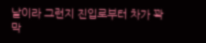날이라 그런지 진입로부터 차가 꽉 막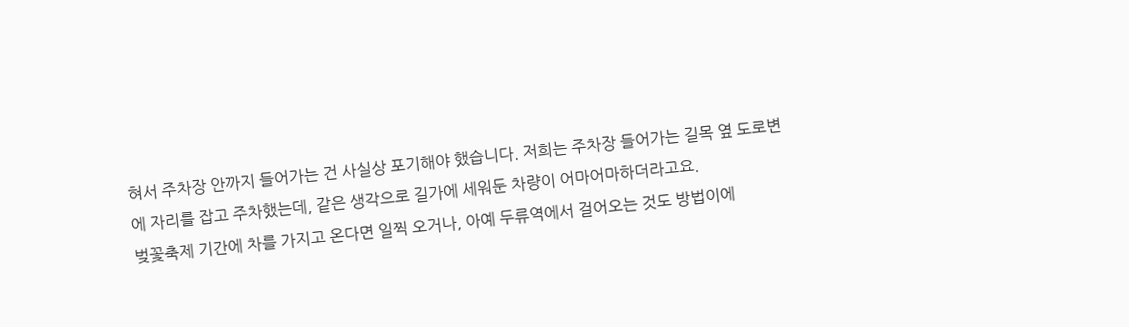혀서 주차장 안까지 들어가는 건 사실상 포기해야 했습니다. 저희는 주차장 들어가는 길목 옆 도로변에 자리를 잡고 주차했는데, 같은 생각으로 길가에 세워둔 차량이 어마어마하더라고요.
벚꽃축제 기간에 차를 가지고 온다면 일찍 오거나, 아예 두류역에서 걸어오는 것도 방법이에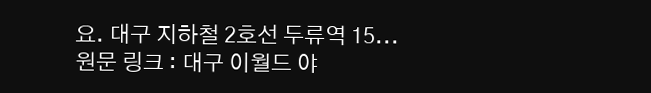요. 대구 지하철 2호선 두류역 15...
원문 링크 : 대구 이월드 야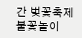간 벚꽃축제 불꽃놀이